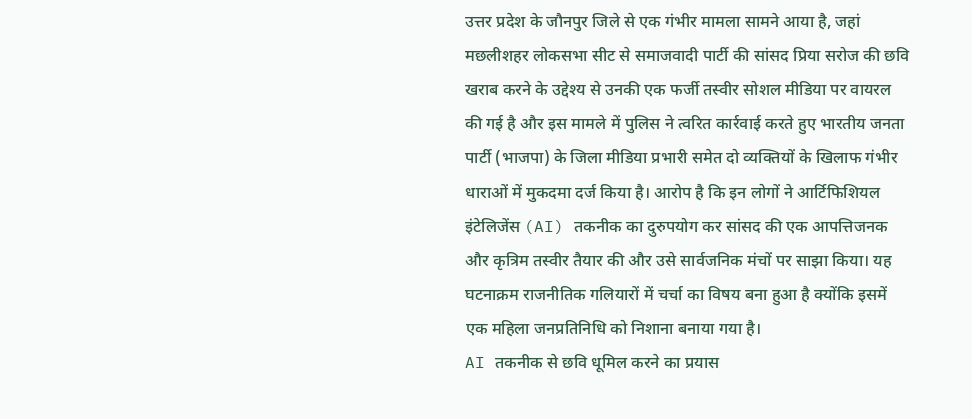उत्तर प्रदेश के जौनपुर जिले से एक गंभीर मामला सामने आया है, जहां मछलीशहर लोकसभा सीट से समाजवादी पार्टी की सांसद प्रिया सरोज की छवि खराब करने के उद्देश्य से उनकी एक फर्जी तस्वीर सोशल मीडिया पर वायरल की गई है और इस मामले में पुलिस ने त्वरित कार्रवाई करते हुए भारतीय जनता पार्टी (भाजपा) के जिला मीडिया प्रभारी समेत दो व्यक्तियों के खिलाफ गंभीर धाराओं में मुकदमा दर्ज किया है। आरोप है कि इन लोगों ने आर्टिफिशियल इंटेलिजेंस (AI) तकनीक का दुरुपयोग कर सांसद की एक आपत्तिजनक और कृत्रिम तस्वीर तैयार की और उसे सार्वजनिक मंचों पर साझा किया। यह घटनाक्रम राजनीतिक गलियारों में चर्चा का विषय बना हुआ है क्योंकि इसमें एक महिला जनप्रतिनिधि को निशाना बनाया गया है।
AI तकनीक से छवि धूमिल करने का प्रयास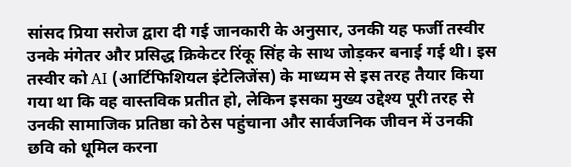सांसद प्रिया सरोज द्वारा दी गई जानकारी के अनुसार, उनकी यह फर्जी तस्वीर उनके मंगेतर और प्रसिद्ध क्रिकेटर रिंकू सिंह के साथ जोड़कर बनाई गई थी। इस तस्वीर को AI (आर्टिफिशियल इंटेलिजेंस) के माध्यम से इस तरह तैयार किया गया था कि वह वास्तविक प्रतीत हो, लेकिन इसका मुख्य उद्देश्य पूरी तरह से उनकी सामाजिक प्रतिष्ठा को ठेस पहुंचाना और सार्वजनिक जीवन में उनकी छवि को धूमिल करना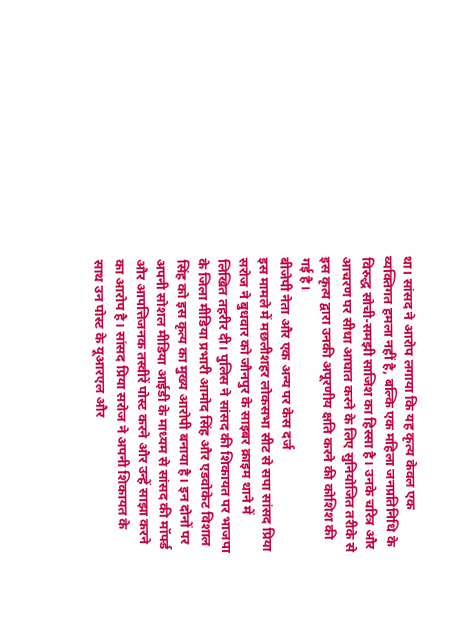था। सांसद ने आरोप लगाया कि यह कृत्य केवल एक व्यक्तिगत हमला नहीं है, बल्कि एक महिला जनप्रतिनिधि के विरुद्ध सोची-समझी साजिश का हिस्सा है। उनके चरित्र और आचरण पर सीधा आघात करने के लिए सुनियोजित तरीके से इस कृत्य द्वारा उनकी अपूरणीय क्षति करने की कोशिश की गई है।
बीजेपी नेता और एक अन्य पर केस दर्ज
इस मामले में मछलीशहर लोकसभा सीट से सपा सांसद प्रिया सरोज ने बुधवार को जौनपुर के साइबर क्राइम थाने में लिखित तहरीर दी। पुलिस ने सांसद की शिकायत पर भाजपा के जिला मीडिया प्रभारी आमोद सिंह और एडवोकेट विशाल सिंह को इस कृत्य का मुख्य आरोपी बनाया है। इन दोनों पर अपनी सोशल मीडिया आईडी के माध्यम से सांसद की मॉर्फ्ड और आपत्तिजनक तस्वीरें पोस्ट करने और उन्हें साझा करने का आरोप है। सांसद प्रिया सरोज ने अपनी शिकायत के साथ उन पोस्ट के यूआरएल और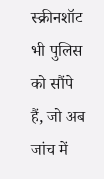स्क्रीनशॉट भी पुलिस को सौंपे हैं, जो अब जांच में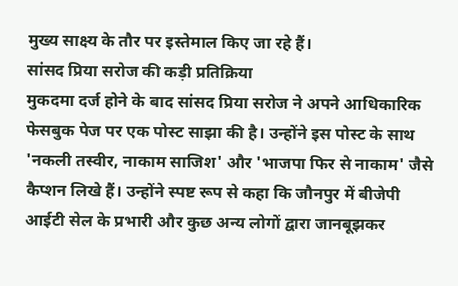मुख्य साक्ष्य के तौर पर इस्तेमाल किए जा रहे हैं।
सांसद प्रिया सरोज की कड़ी प्रतिक्रिया
मुकदमा दर्ज होने के बाद सांसद प्रिया सरोज ने अपने आधिकारिक फेसबुक पेज पर एक पोस्ट साझा की है। उन्होंने इस पोस्ट के साथ 'नकली तस्वीर, नाकाम साजिश' और 'भाजपा फिर से नाकाम' जैसे कैप्शन लिखे हैं। उन्होंने स्पष्ट रूप से कहा कि जौनपुर में बीजेपी आईटी सेल के प्रभारी और कुछ अन्य लोगों द्वारा जानबूझकर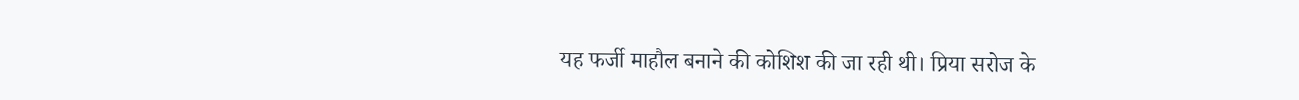यह फर्जी माहौल बनाने की कोशिश की जा रही थी। प्रिया सरोज के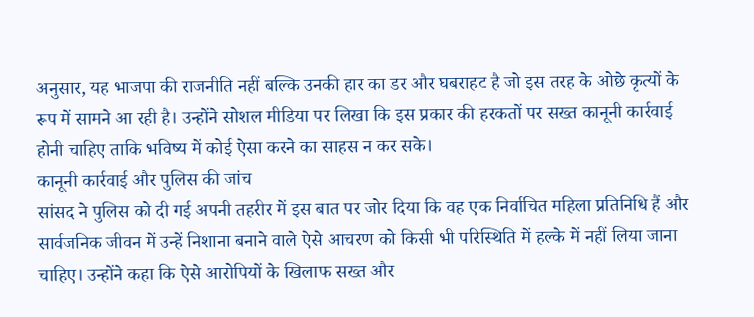अनुसार, यह भाजपा की राजनीति नहीं बल्कि उनकी हार का डर और घबराहट है जो इस तरह के ओछे कृत्यों के रूप में सामने आ रही है। उन्होंने सोशल मीडिया पर लिखा कि इस प्रकार की हरकतों पर सख्त कानूनी कार्रवाई होनी चाहिए ताकि भविष्य में कोई ऐसा करने का साहस न कर सके।
कानूनी कार्रवाई और पुलिस की जांच
सांसद ने पुलिस को दी गई अपनी तहरीर में इस बात पर जोर दिया कि वह एक निर्वाचित महिला प्रतिनिधि हैं और सार्वजनिक जीवन में उन्हें निशाना बनाने वाले ऐसे आचरण को किसी भी परिस्थिति में हल्के में नहीं लिया जाना चाहिए। उन्होंने कहा कि ऐसे आरोपियों के खिलाफ सख्त और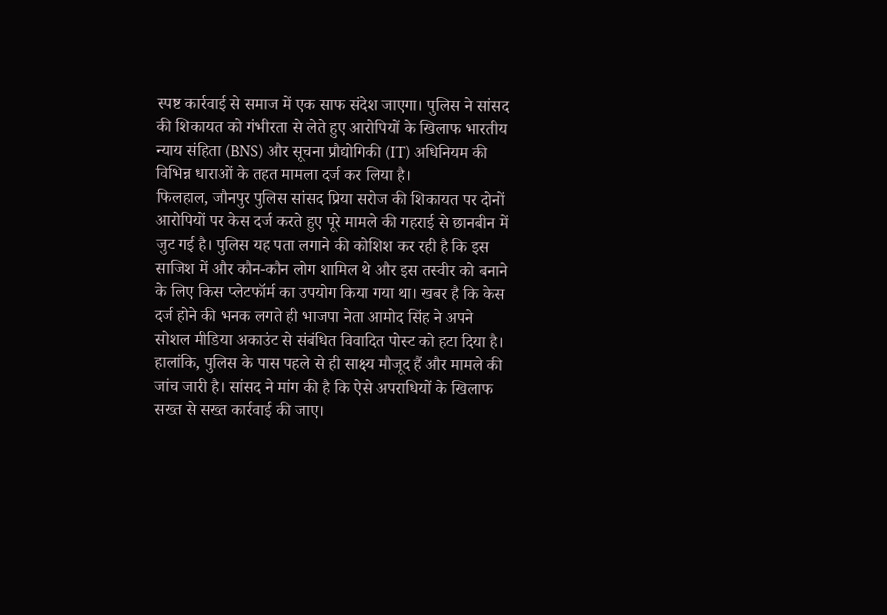स्पष्ट कार्रवाई से समाज में एक साफ संदेश जाएगा। पुलिस ने सांसद की शिकायत को गंभीरता से लेते हुए आरोपियों के खिलाफ भारतीय न्याय संहिता (BNS) और सूचना प्रौद्योगिकी (IT) अधिनियम की विभिन्न धाराओं के तहत मामला दर्ज कर लिया है।
फिलहाल, जौनपुर पुलिस सांसद प्रिया सरोज की शिकायत पर दोनों आरोपियों पर केस दर्ज करते हुए पूरे मामले की गहराई से छानबीन में जुट गई है। पुलिस यह पता लगाने की कोशिश कर रही है कि इस साजिश में और कौन-कौन लोग शामिल थे और इस तस्वीर को बनाने के लिए किस प्लेटफॉर्म का उपयोग किया गया था। खबर है कि केस दर्ज होने की भनक लगते ही भाजपा नेता आमोद सिंह ने अपने सोशल मीडिया अकाउंट से संबंधित विवादित पोस्ट को हटा दिया है। हालांकि, पुलिस के पास पहले से ही साक्ष्य मौजूद हैं और मामले की जांच जारी है। सांसद ने मांग की है कि ऐसे अपराधियों के खिलाफ सख्त से सख्त कार्रवाई की जाए।